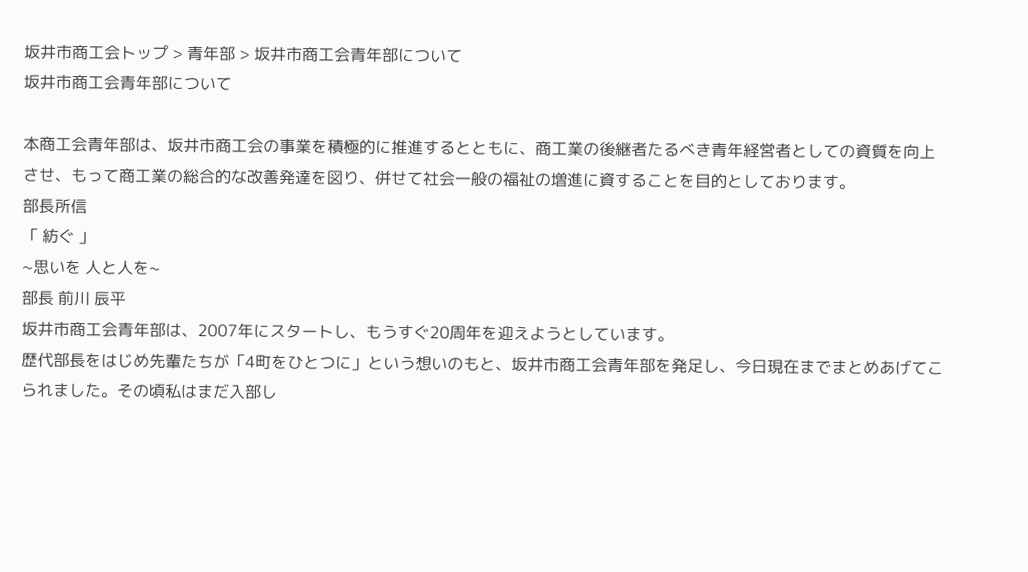坂井市商工会トップ > 青年部 > 坂井市商工会青年部について
坂井市商工会青年部について

本商工会青年部は、坂井市商工会の事業を積極的に推進するとともに、商工業の後継者たるべき青年経営者としての資質を向上させ、もって商工業の総合的な改善発達を図り、併せて社会一般の福祉の増進に資することを目的としております。
部長所信
「 紡ぐ 」
~思いを 人と人を~
部長 前川 辰平
坂井市商工会青年部は、2007年にスタートし、もうすぐ20周年を迎えようとしています。
歴代部長をはじめ先輩たちが「4町をひとつに」という想いのもと、坂井市商工会青年部を発足し、今日現在までまとめあげてこられました。その頃私はまだ入部し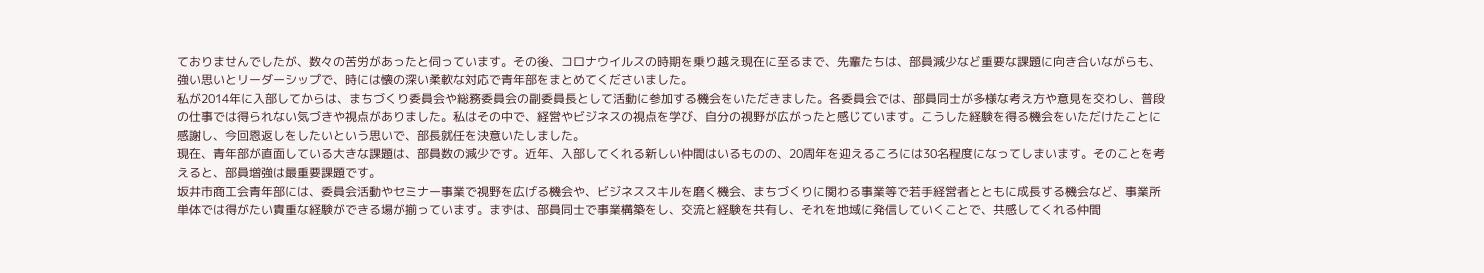ておりませんでしたが、数々の苦労があったと伺っています。その後、コロナウイルスの時期を乗り越え現在に至るまで、先輩たちは、部員減少など重要な課題に向き合いながらも、強い思いとリーダーシップで、時には懐の深い柔軟な対応で青年部をまとめてくださいました。
私が2014年に入部してからは、まちづくり委員会や総務委員会の副委員長として活動に参加する機会をいただきました。各委員会では、部員同士が多様な考え方や意見を交わし、普段の仕事では得られない気づきや視点がありました。私はその中で、経営やビジネスの視点を学び、自分の視野が広がったと感じています。こうした経験を得る機会をいただけたことに感謝し、今回恩返しをしたいという思いで、部長就任を決意いたしました。
現在、青年部が直面している大きな課題は、部員数の減少です。近年、入部してくれる新しい仲間はいるものの、20周年を迎えるころには30名程度になってしまいます。そのことを考えると、部員増強は最重要課題です。
坂井市商工会青年部には、委員会活動やセミナー事業で視野を広げる機会や、ビジネススキルを磨く機会、まちづくりに関わる事業等で若手経営者とともに成長する機会など、事業所単体では得がたい貴重な経験ができる場が揃っています。まずは、部員同士で事業構築をし、交流と経験を共有し、それを地域に発信していくことで、共感してくれる仲間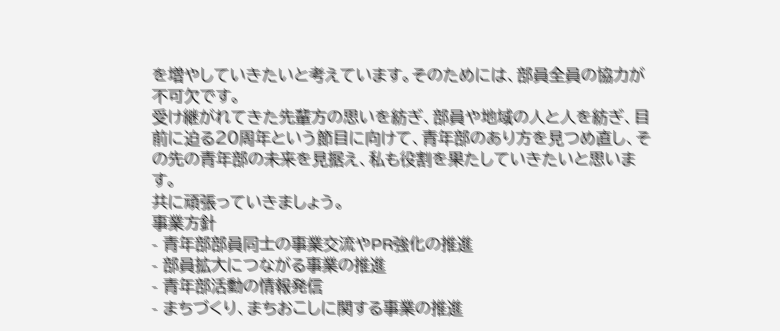を増やしていきたいと考えています。そのためには、部員全員の協力が不可欠です。
受け継がれてきた先輩方の思いを紡ぎ、部員や地域の人と人を紡ぎ、目前に迫る20周年という節目に向けて、青年部のあり方を見つめ直し、その先の青年部の未来を見据え、私も役割を果たしていきたいと思います。
共に頑張っていきましょう。
事業方針
- 青年部部員同士の事業交流やPR強化の推進
- 部員拡大につながる事業の推進
- 青年部活動の情報発信
- まちづくり、まちおこしに関する事業の推進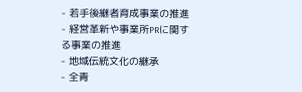- 若手後継者育成事業の推進
- 経営革新や事業所PRに関する事業の推進
- 地域伝統文化の継承
- 全青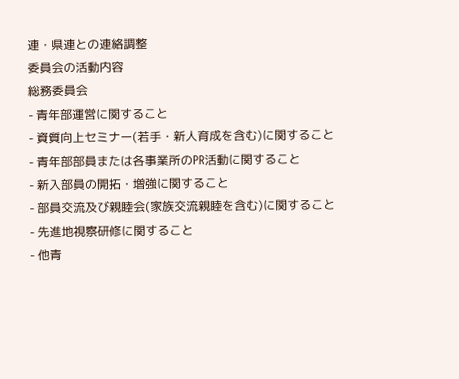連・県連との連絡調整
委員会の活動内容
総務委員会
- 青年部運営に関すること
- 資質向上セミナー(若手・新人育成を含む)に関すること
- 青年部部員または各事業所のPR活動に関すること
- 新入部員の開拓・増強に関すること
- 部員交流及び親睦会(家族交流親睦を含む)に関すること
- 先進地視察研修に関すること
- 他青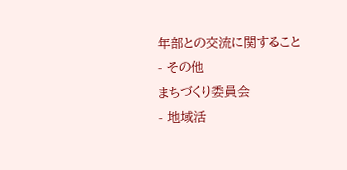年部との交流に関すること
- その他
まちづくり委員会
- 地域活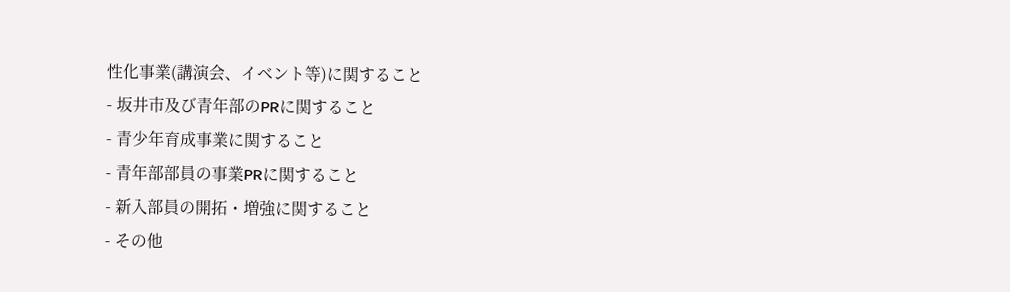性化事業(講演会、イベント等)に関すること
- 坂井市及び青年部のPRに関すること
- 青少年育成事業に関すること
- 青年部部員の事業PRに関すること
- 新入部員の開拓・増強に関すること
- その他